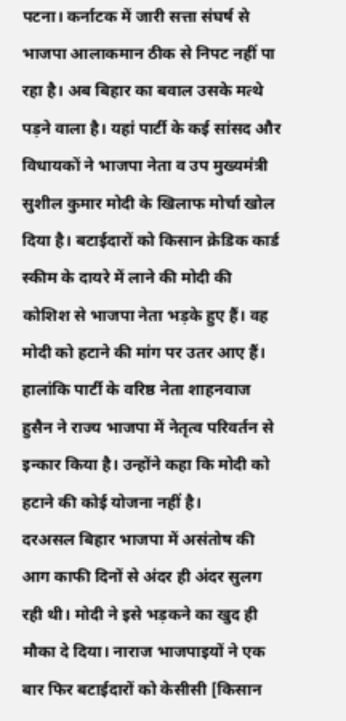पटना। कर्नाटक में जारी सत्ता संघर्ष से भाजपा आलाकमान ठीक से निपट नहीं पा रहा है। अब बिहार का बवाल उसके मत्थे पड़ने वाला है। यहां पार्टी के कई सांसद और विधायकों ने भाजपा नेता व उप मुख्यमंत्री सुशील कुमार मोदी के खिलाफ मोर्चा खोल दिया है। बटाईदारों को किसान क्रेडिक कार्ड स्कीम के दायरे में लाने की मोदी की कोशिश से भाजपा नेता भड़के हुए हैं। वह मोदी को हटाने की मांग पर उतर आए हैं।
हालांकि पार्टी के वरिष्ठ नेता शाहनवाज हुसैन ने राज्य भाजपा में नेतृत्व परिवर्तन से इन्कार किया है। उन्होंने कहा कि मोदी को हटाने की कोई योजना नहीं है।
दरअसल बिहार भाजपा में असंतोष की आग काफी दिनों से अंदर ही अंदर सुलग रही थी। मोदी ने इसे भड़कने का खुद ही मौका दे दिया। नाराज भाजपाइयों ने एक बार फिर बटाईदारों को केसीसी [किसान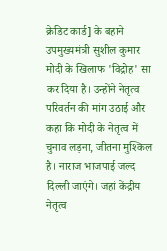क्रेडिट कार्ड] के बहाने उपमुख्यमंत्री सुशील कुमार मोदी के खिलाफ 'विद्रोह' सा कर दिया है। उन्होंने नेतृत्व परिवर्तन की मांग उठाई और कहा कि मोदी के नेतृत्व में चुनाव लड़ना, जीतना मुश्किल है। नाराज भाजपाई जल्द दिल्ली जाएंगे। जहां केंद्रीय नेतृत्व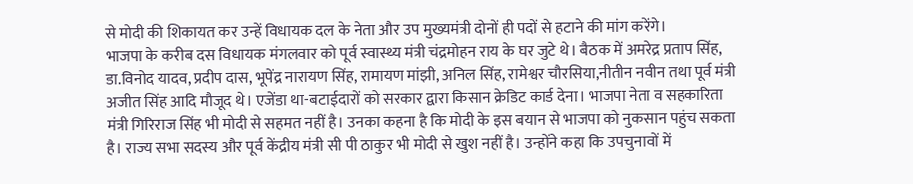से मोदी की शिकायत कर उन्हें विधायक दल के नेता और उप मुख्यमंत्री दोनों ही पदों से हटाने की मांग करेंगे।
भाजपा के करीब दस विधायक मंगलवार को पूर्व स्वास्थ्य मंत्री चंद्रमोहन राय के घर जुटे थे। बैठक में अमरेद्र प्रताप सिंह, डा.विनोद यादव, प्रदीप दास, भूपेंद्र नारायण सिंह, रामायण मांझी, अनिल सिंह, रामेश्वर चौरसिया,नीतीन नवीन तथा पूर्व मंत्री अजीत सिंह आदि मौजूद थे। एजेंडा था-बटाईदारों को सरकार द्वारा किसान क्रेडिट कार्ड देना। भाजपा नेता व सहकारिता मंत्री गिरिराज सिंह भी मोदी से सहमत नहीं है। उनका कहना है कि मोदी के इस बयान से भाजपा को नुकसान पहुंच सकता है। राज्य सभा सदस्य और पूर्व केंद्रीय मंत्री सी पी ठाकुर भी मोदी से खुश नहीं है। उन्होंने कहा कि उपचुनावों में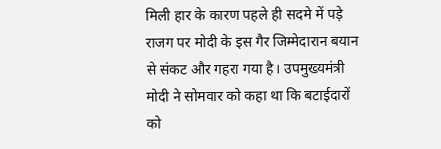मिली हार के कारण पहले ही सदमे में पड़े राजग पर मोदी के इस गैर जिम्मेदारान बयान से संकट और गहरा गया है। उपमुख्यमंत्री मोदी ने सोमवार को कहा था कि बटाईदारों को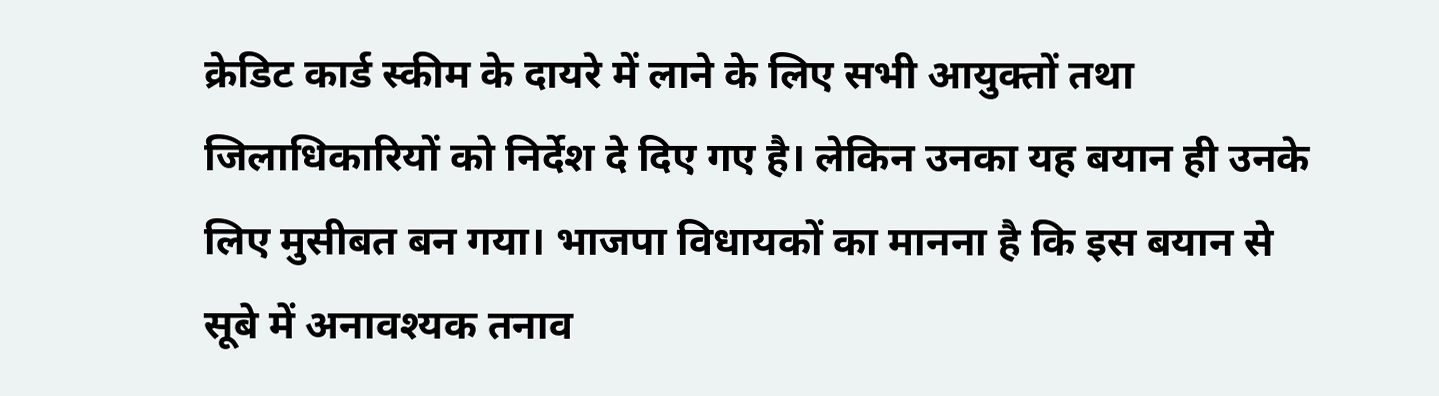क्रेडिट कार्ड स्कीम के दायरे में लाने के लिए सभी आयुक्तों तथा जिलाधिकारियों को निर्देश दे दिए गए है। लेकिन उनका यह बयान ही उनके लिए मुसीबत बन गया। भाजपा विधायकों का मानना है कि इस बयान से सूबे में अनावश्यक तनाव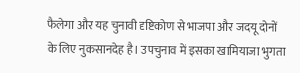फैलेगा और यह चुनावी दृष्टिकोण से भाजपा और जदयू दोनों के लिए नुकसानदेह है। उपचुनाव में इसका खामियाजा भुगता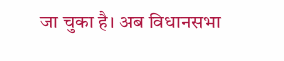जा चुका है। अब विधानसभा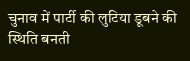चुनाव में पार्टी की लुटिया डूबने की स्थिति बनती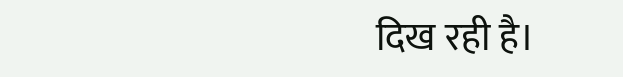दिख रही है।